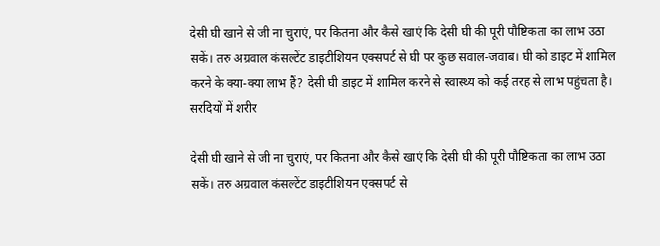देसी घी खाने से जी ना चुराएं, पर कितना और कैसे खाएं कि देसी घी की पूरी पौष्टिकता का लाभ उठा सकें। तरु अग्रवाल कंसल्टेंट डाइटीशियन एक्सपर्ट से घी पर कुछ सवाल-जवाब। घी को डाइट में शामिल करने के क्या-क्या लाभ हैं? देसी घी डाइट में शामिल करने से स्वास्थ्य को कई तरह से लाभ पहुंचता है। सरदियों में शरीर

देसी घी खाने से जी ना चुराएं, पर कितना और कैसे खाएं कि देसी घी की पूरी पौष्टिकता का लाभ उठा सकें। तरु अग्रवाल कंसल्टेंट डाइटीशियन एक्सपर्ट से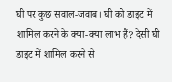घी पर कुछ सवाल-जवाब। घी को डाइट में शामिल करने के क्या-क्या लाभ हैं? देसी घी डाइट में शामिल करने से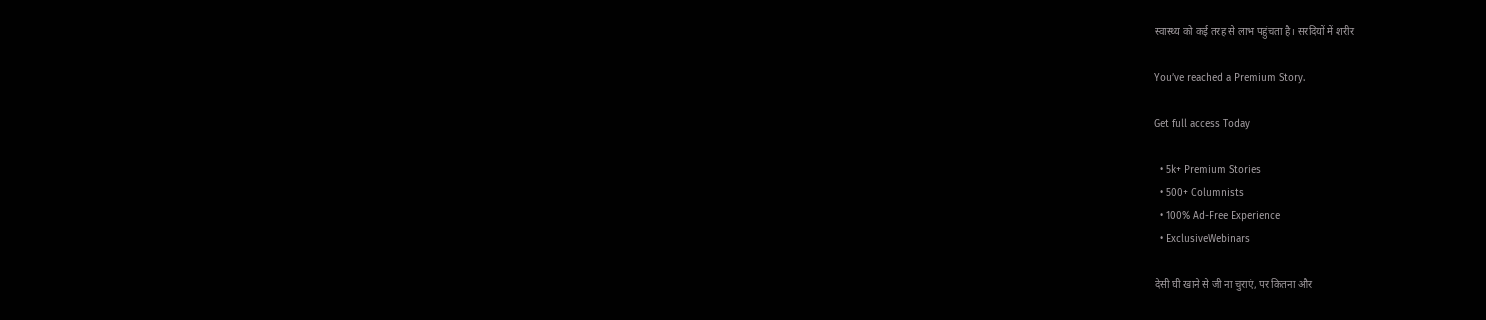स्वास्थ्य को कई तरह से लाभ पहुंचता है। सरदियों में शरीर

You’ve reached a Premium Story.

Get full access Today

  • 5k+ Premium Stories
  • 500+ Columnists
  • 100% Ad-Free Experience
  • ExclusiveWebinars

देसी घी खाने से जी ना चुराएं, पर कितना और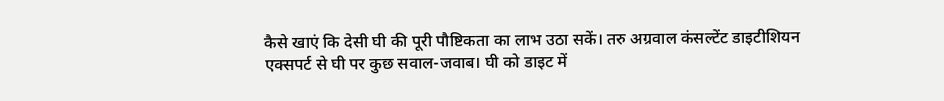कैसे खाएं कि देसी घी की पूरी पौष्टिकता का लाभ उठा सकें। तरु अग्रवाल कंसल्टेंट डाइटीशियन एक्सपर्ट से घी पर कुछ सवाल-जवाब। घी को डाइट में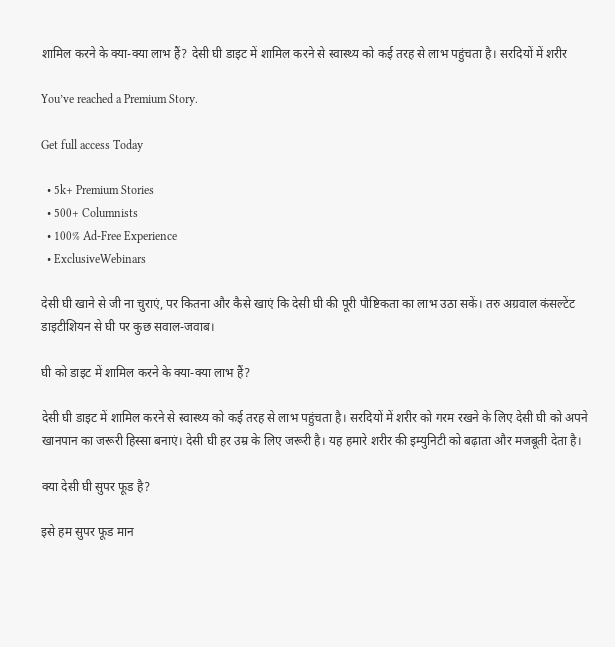शामिल करने के क्या-क्या लाभ हैं? देसी घी डाइट में शामिल करने से स्वास्थ्य को कई तरह से लाभ पहुंचता है। सरदियों में शरीर

You’ve reached a Premium Story.

Get full access Today

  • 5k+ Premium Stories
  • 500+ Columnists
  • 100% Ad-Free Experience
  • ExclusiveWebinars

देसी घी खाने से जी ना चुराएं, पर कितना और कैसे खाएं कि देसी घी की पूरी पौष्टिकता का लाभ उठा सकें। तरु अग्रवाल कंसल्टेंट डाइटीशियन से घी पर कुछ सवाल-जवाब।

घी को डाइट में शामिल करने के क्या-क्या लाभ हैं?

देसी घी डाइट में शामिल करने से स्वास्थ्य को कई तरह से लाभ पहुंचता है। सरदियों में शरीर को गरम रखने के लिए देसी घी को अपने खानपान का जरूरी हिस्सा बनाएं। देसी घी हर उम्र के लिए जरूरी है। यह हमारे शरीर की इम्युनिटी को बढ़ाता और मजबूती देता है।

क्या देसी घी सुपर फूड है?

इसे हम सुपर फूड मान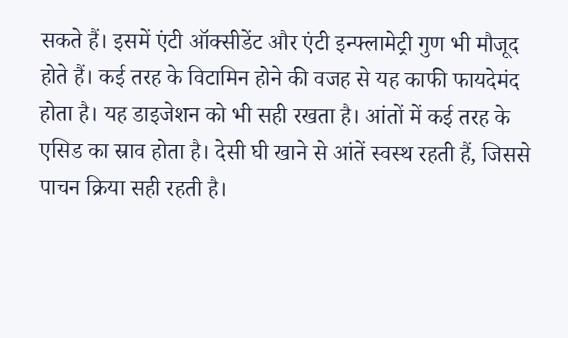सकते हैं। इसमें एंटी ऑक्सीडेंट और एंटी इन्फ्लामेट्री गुण भी मौजूद होते हैं। कई तरह के विटामिन होने की वजह से यह काफी फायदेमंद होता है। यह डाइजेशन को भी सही रखता है। आंतों में कई तरह के एसिड का स्राव होता है। देसी घी खाने से आंतें स्वस्थ रहती हैं, जिससे पाचन क्रिया सही रहती है।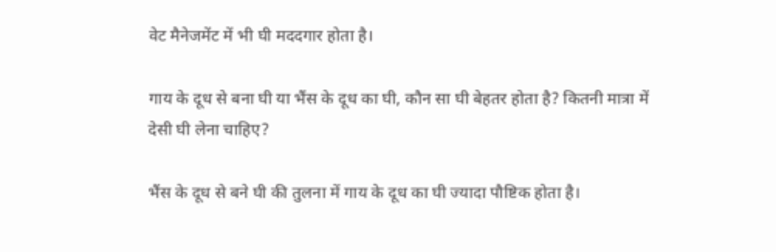वेट मैनेजमेंट में भी घी मददगार होता है।

गाय के दूध से बना घी या भैंस के दूध का घी, कौन सा घी बेहतर होता है? कितनी मात्रा में देसी घी लेना चाहिए?

भैंस के दूध से बने घी की तुलना में गाय के दूध का घी ज्यादा पौष्टिक होता है।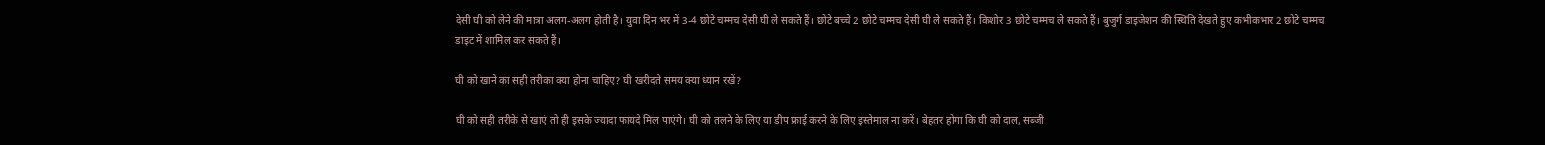देसी घी को लेने की मात्रा अलग-अलग होती है। युवा दिन भर में 3-4 छोटे चम्मच देसी घी ले सकते हैं। छोटे बच्चे 2 छोटे चम्मच देसी घी ले सकते हैं। किशोर 3 छोटे चम्मच ले सकते हैं। बुजुर्ग डाइजेशन की स्थिति देखते हुए कभीकभार 2 छोटे चम्मच डाइट में शामिल कर सकते हैं।

घी को खाने का सही तरीका क्या होना चाहिए? घी खरीदते समय क्या ध्यान रखें?

घी को सही तरीके से खाएं तो ही इसके ज्यादा फायदे मिल पाएंगे। घी को तलने के लिए या डीप फ्राई करने के लिए इस्तेमाल ना करें। बेहतर होगा कि घी को दाल, सब्जी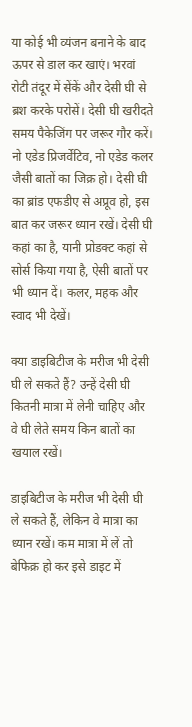या कोई भी व्यंजन बनाने के बाद ऊपर से डाल कर खाएं। भरवां रोटी तंदूर में सेंकें और देसी घी से ब्रश करके परोसें। देसी घी खरीदते समय पैकेजिंग पर जरूर गौर करें। नो एडेड प्रिजर्वेटिव, नो एडेड कलर जैसी बातों का जिक्र हो। देसी घी का ब्रांड एफडीए से अप्रूव हो, इस बात कर जरूर ध्यान रखें। देसी घी कहां का है, यानी प्रोडक्ट कहां से सोर्स किया गया है, ऐसी बातों पर भी ध्यान दें। कलर, महक और स्वाद भी देखें।

क्या डाइबिटीज के मरीज भी देसी घी ले सकते हैं? उन्हें देसी घी कितनी मात्रा में लेनी चाहिए और वे घी लेते समय किन बातों का खयाल रखें।

डाइबिटीज के मरीज भी देसी घी ले सकते हैं, लेकिन वे मात्रा का ध्यान रखें। कम मात्रा में लें तो बेफिक्र हो कर इसे डाइट में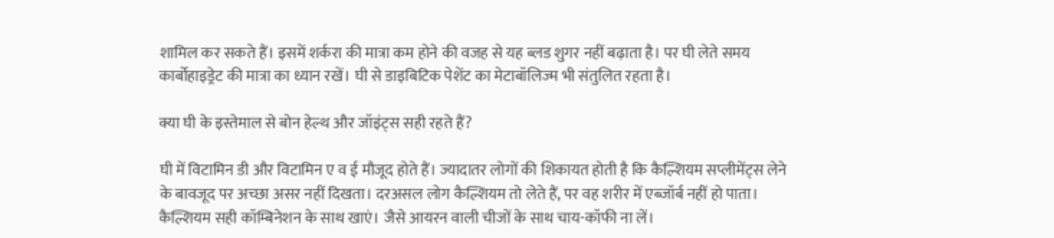शामिल कर सकते हैं। इसमें शर्करा की मात्रा कम होने की वजह से यह ब्लड शुगर नहीं बढ़ाता है। पर घी लेते समय कार्बोहाइड्रेट की मात्रा का ध्यान रखें। घी से डाइबिटिक पेशेंट का मेटाबॉलिज्म भी संतुलित रहता है।

क्या घी के इस्तेमाल से बोन हेल्थ और जॉइंट्स सही रहते हैं?

घी में विटामिन डी और विटामिन ए व ई मौजूद होते हैं। ज्यादातर लोगों की शिकायत होती है कि कैल्शियम सप्लीमेंट्स लेने के बावजूद पर अच्छा असर नहीं दिखता। दरअसल लोग कैल्शियम तो लेते हैं, पर वह शरीर में एब्जॉर्ब नहीं हो पाता। कैल्शियम सही कॉम्बिनेशन के साथ खाएं। जैसे आयरन वाली चीजों के साथ चाय-कॉफी ना लें।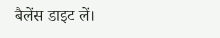बैलेंस डाइट लें।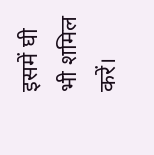इसमें घी भी शमिल करें।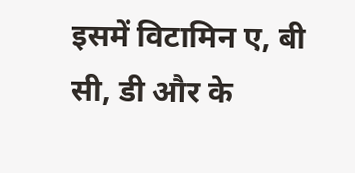इसमें विटामिन ए, बी सी, डी और के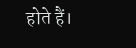होते हैं।